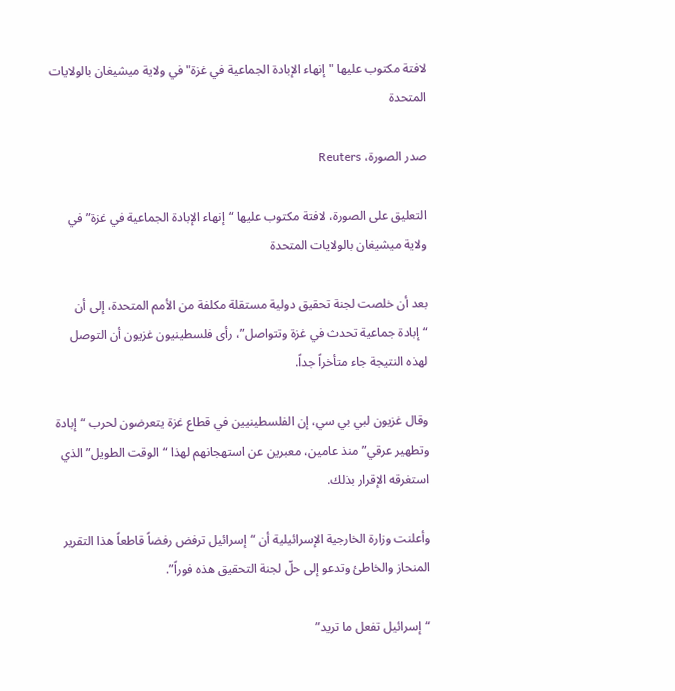لافتة مكتوب عليها "إنهاء الإبادة الجماعية في غزة" في ولاية ميشيغان بالولايات المتحدة

صدر الصورة، Reuters

التعليق على الصورة، لافتة مكتوب عليها “إنهاء الإبادة الجماعية في غزة” في ولاية ميشيغان بالولايات المتحدة

بعد أن خلصت لجنة تحقيق دولية مستقلة مكلفة من الأمم المتحدة، إلى أن “إبادة جماعية تحدث في غزة وتتواصل”، رأى فلسطينيون غزيون أن التوصل لهذه النتيجة جاء متأخراً جداً.

وقال غزيون لبي بي سي، إن الفلسطينيين في قطاع غزة يتعرضون لحرب “إبادة وتطهير عرقي” منذ عامين، معبرين عن استهجانهم لهذا “الوقت الطويل” الذي استغرقه الإقرار بذلك.

وأعلنت وزارة الخارجية الإسرائيلية أن “إسرائيل ترفض رفضاً قاطعاً هذا التقرير المنحاز والخاطئ وتدعو إلى حلّ لجنة التحقيق هذه فوراً”.

“إسرائيل تفعل ما تريد”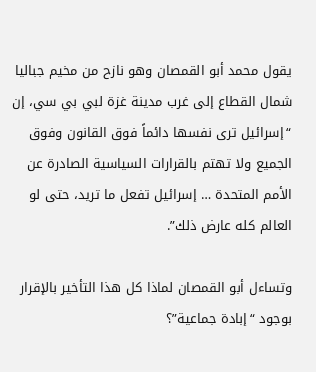يقول محمد أبو القمصان وهو نازح من مخيم جباليا شمال القطاع إلى غرب مدينة غزة لبي بي سي، إن “إسرائيل ترى نفسها دائماً فوق القانون وفوق الجميع ولا تهتم بالقرارات السياسية الصادرة عن الأمم المتحدة … إسرائيل تفعل ما تريد، حتى لو العالم كله عارض ذلك”.

وتساءل أبو القمصان لماذا كل هذا التأخير بالإقرار بوجود “إبادة جماعية”؟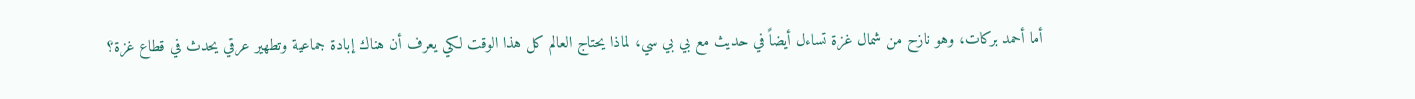أما أحمد بركات، وهو نازح من شمال غزة تساءل أيضاً في حديث مع بي بي سي، لماذا يحتاج العالم كل هذا الوقت لكي يعرف أن هناك إبادة جماعية وتطهير عرقي يحدث في قطاع غزة؟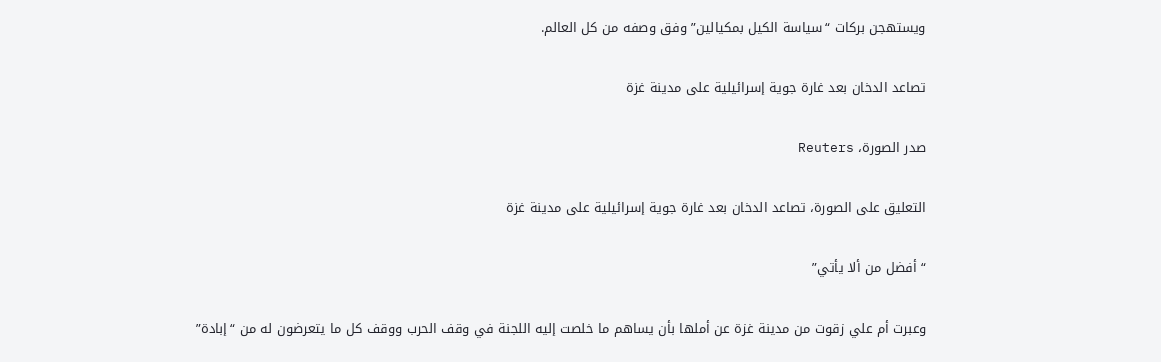ويستهجن بركات “سياسة الكيل بمكيالين” وفق وصفه من كل العالم.

تصاعد الدخان بعد غارة جوية إسرائيلية على مدينة غزة

صدر الصورة، Reuters

التعليق على الصورة، تصاعد الدخان بعد غارة جوية إسرائيلية على مدينة غزة

“أفضل من ألا يأتي”

وعبرت أم علي زقوت من مدينة غزة عن أملها بأن يساهم ما خلصت إليه اللجنة في وقف الحرب ووقف كل ما يتعرضون له من “إبادة”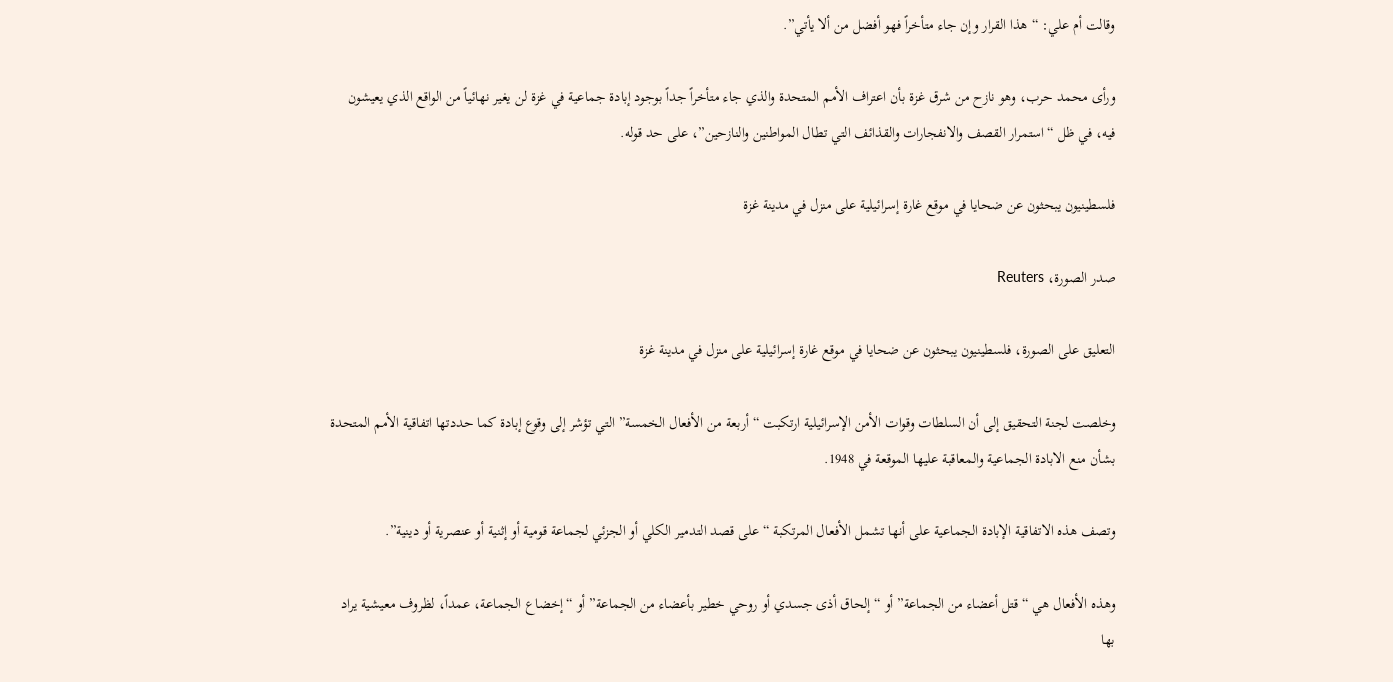وقالت أم علي: “هذا القرار وإن جاء متأخراً فهو أفضل من ألا يأتي”.

ورأى محمد حرب، وهو نازح من شرق غزة بأن اعتراف الأمم المتحدة والذي جاء متأخراً جداً بوجود إبادة جماعية في غزة لن يغير نهائياً من الواقع الذي يعيشون فيه، في ظل “استمرار القصف والانفجارات والقذائف التي تطال المواطنين والنازحين”، على حد قوله.

فلسطينيون يبحثون عن ضحايا في موقع غارة إسرائيلية على منزل في مدينة غزة

صدر الصورة، Reuters

التعليق على الصورة، فلسطينيون يبحثون عن ضحايا في موقع غارة إسرائيلية على منزل في مدينة غزة

وخلصت لجنة التحقيق إلى أن السلطات وقوات الأمن الإسرائيلية ارتكبت “أربعة من الأفعال الخمسة” التي تؤشر إلى وقوع إبادة كما حددتها اتفاقية الأمم المتحدة بشأن منع الابادة الجماعية والمعاقبة عليها الموقعة في 1948.

وتصف هذه الاتفاقية الإبادة الجماعية على أنها تشمل الأفعال المرتكبة “على قصد التدمير الكلي أو الجزئي لجماعة قومية أو إثنية أو عنصرية أو دينية”.

وهذه الأفعال هي “قتل أعضاء من الجماعة” أو “إلحاق أذى جسدي أو روحي خطير بأعضاء من الجماعة” أو “إخضاع الجماعة، عمداً، لظروف معيشية يراد بها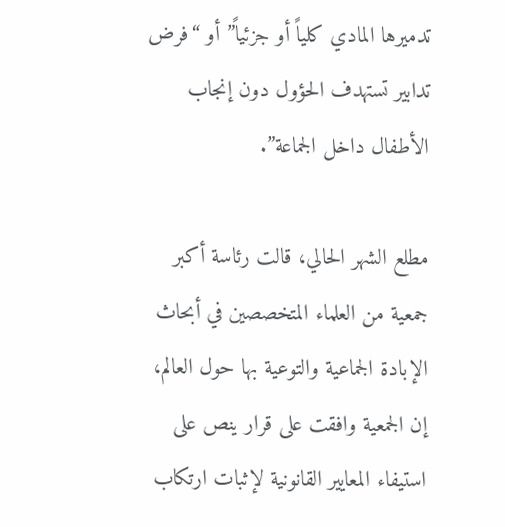تدميرها المادي كلياً أو جزئياً” أو “فرض تدابير تستهدف الحؤول دون إنجاب الأطفال داخل الجماعة”.

مطلع الشهر الحالي، قالت رئاسة أكبر جمعية من العلماء المتخصصين في أبحاث الإبادة الجماعية والتوعية بها حول العالم، إن الجمعية وافقت على قرار ينص على استيفاء المعايير القانونية لإثبات ارتكاب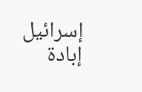إسرائيل إبادة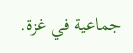جماعية في غزة.